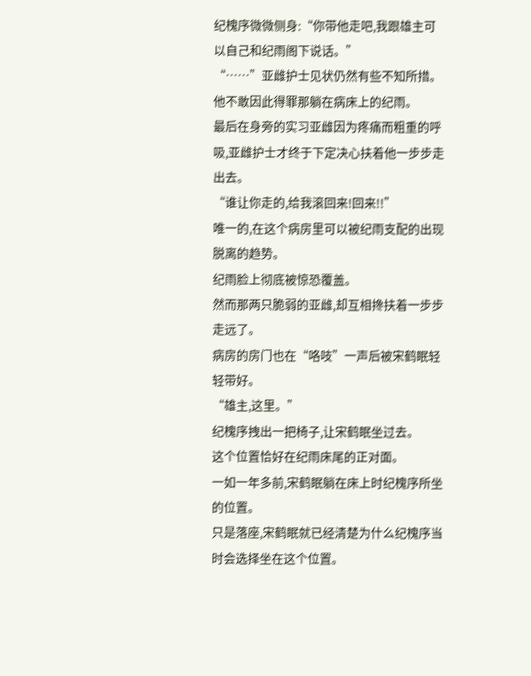纪槐序微微侧身:“你带他走吧,我跟雄主可以自己和纪雨阁下说话。”
“……”亚雌护士见状仍然有些不知所措。
他不敢因此得罪那躺在病床上的纪雨。
最后在身旁的实习亚雌因为疼痛而粗重的呼吸,亚雌护士才终于下定决心扶着他一步步走出去。
“谁让你走的,给我滚回来!回来!!”
唯一的,在这个病房里可以被纪雨支配的出现脱离的趋势。
纪雨脸上彻底被惊恐覆盖。
然而那两只脆弱的亚雌,却互相搀扶着一步步走远了。
病房的房门也在“咯吱”一声后被宋鹤眠轻轻带好。
“雄主,这里。”
纪槐序拽出一把椅子,让宋鹤眠坐过去。
这个位置恰好在纪雨床尾的正对面。
一如一年多前,宋鹤眠躺在床上时纪槐序所坐的位置。
只是落座,宋鹤眠就已经清楚为什么纪槐序当时会选择坐在这个位置。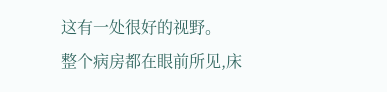这有一处很好的视野。
整个病房都在眼前所见,床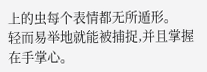上的虫每个表情都无所遁形。
轻而易举地就能被捕捉,并且掌握在手掌心。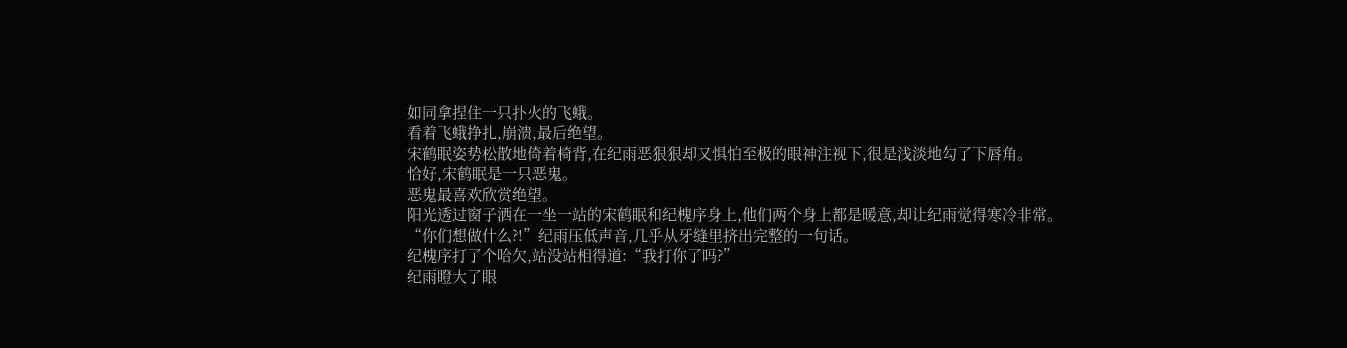如同拿捏住一只扑火的飞蛾。
看着飞蛾挣扎,崩溃,最后绝望。
宋鹤眠姿势松散地倚着椅背,在纪雨恶狠狠却又惧怕至极的眼神注视下,很是浅淡地勾了下唇角。
恰好,宋鹤眠是一只恶鬼。
恶鬼最喜欢欣赏绝望。
阳光透过窗子洒在一坐一站的宋鹤眠和纪槐序身上,他们两个身上都是暖意,却让纪雨觉得寒冷非常。
“你们想做什么?!”纪雨压低声音,几乎从牙缝里挤出完整的一句话。
纪槐序打了个哈欠,站没站相得道:“我打你了吗?”
纪雨瞪大了眼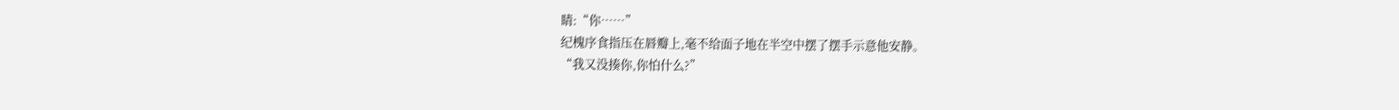睛:“你……”
纪槐序食指压在唇瓣上,毫不给面子地在半空中摆了摆手示意他安静。
“我又没揍你,你怕什么?”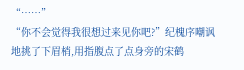“……”
“你不会觉得我很想过来见你吧?”纪槐序嘲讽地挑了下眉梢,用指腹点了点身旁的宋鹤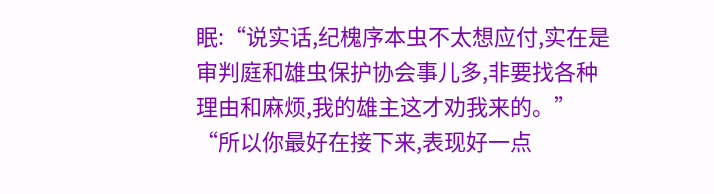眠:“说实话,纪槐序本虫不太想应付,实在是审判庭和雄虫保护协会事儿多,非要找各种理由和麻烦,我的雄主这才劝我来的。”
“所以你最好在接下来,表现好一点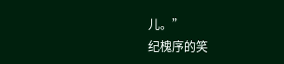儿。”
纪槐序的笑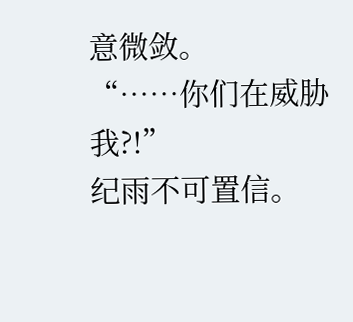意微敛。
“……你们在威胁我?!”
纪雨不可置信。